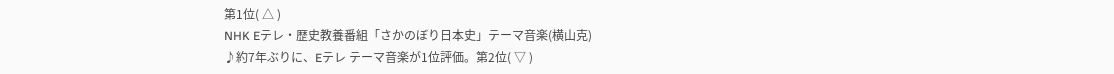第1位( △ )
NHK Eテレ・歴史教養番組「さかのぼり日本史」テーマ音楽(横山克)
♪約7年ぶりに、Eテレ テーマ音楽が1位評価。第2位( ▽ )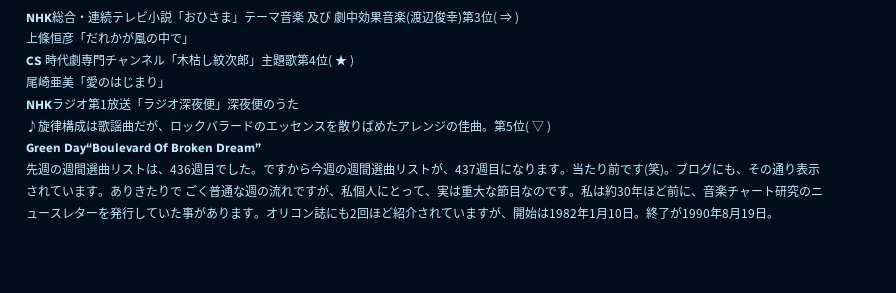NHK総合・連続テレビ小説「おひさま」テーマ音楽 及び 劇中効果音楽(渡辺俊幸)第3位( ⇒ )
上條恒彦「だれかが風の中で」
CS 時代劇専門チャンネル「木枯し紋次郎」主題歌第4位( ★ )
尾崎亜美「愛のはじまり」
NHKラジオ第1放送「ラジオ深夜便」深夜便のうた
♪旋律構成は歌謡曲だが、ロックバラードのエッセンスを散りばめたアレンジの佳曲。第5位( ▽ )
Green Day“Boulevard Of Broken Dream”
先週の週間選曲リストは、436週目でした。ですから今週の週間選曲リストが、437週目になります。当たり前です(笑)。ブログにも、その通り表示されています。ありきたりで ごく普通な週の流れですが、私個人にとって、実は重大な節目なのです。私は約30年ほど前に、音楽チャート研究のニュースレターを発行していた事があります。オリコン誌にも2回ほど紹介されていますが、開始は1982年1月10日。終了が1990年8月19日。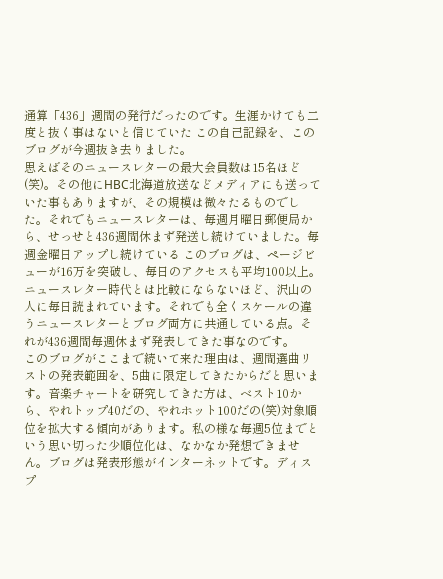通算「436」週間の発行だったのです。生涯かけても二度と抜く事はないと信じていた この自己記録を、このブログが今週抜き去りました。
思えばそのニュースレターの最大会員数は15名ほど(笑)。その他にHBC北海道放送などメディアにも送っていた事もありますが、その規模は微々たるものでした。それでもニュースレターは、毎週月曜日郵便局から、せっせと436週間休まず発送し続けていました。毎週金曜日アップし続けている このブログは、ページビューが16万を突破し、毎日のアクセスも平均100以上。ニュースレター時代とは比較にならないほど、沢山の人に毎日読まれています。それでも全くスケールの違うニュースレターとブログ両方に共通している点。それが436週間毎週休まず発表してきた事なのです。
このブログがここまで続いて来た理由は、週間選曲リストの発表範囲を、5曲に限定してきたからだと思います。音楽チャートを研究してきた方は、ベスト10から、やれトップ40だの、やれホット100だの(笑)対象順位を拡大する傾向があります。私の様な毎週5位までという思い切った少順位化は、なかなか発想できません。ブログは発表形態がインターネットです。ディスプ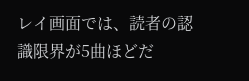レイ画面では、読者の認識限界が5曲ほどだ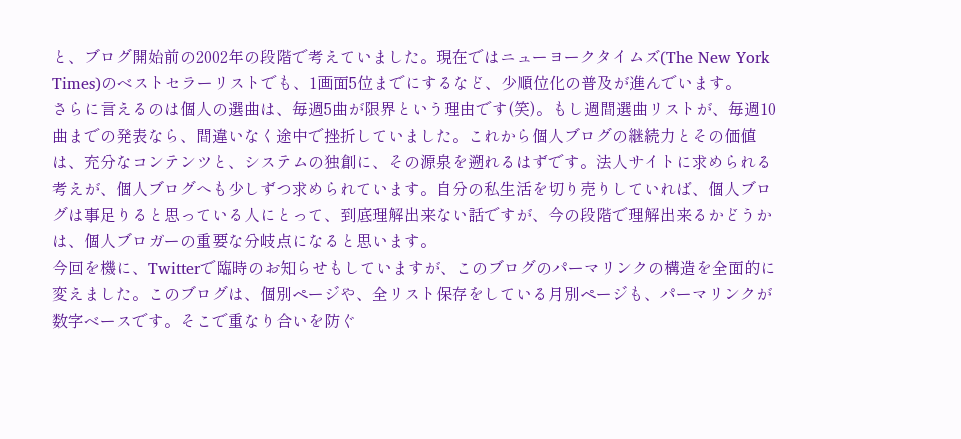と、ブログ開始前の2002年の段階で考えていました。現在ではニューヨークタイムズ(The New York Times)のベストセラーリストでも、1画面5位までにするなど、少順位化の普及が進んでいます。
さらに言えるのは個人の選曲は、毎週5曲が限界という理由です(笑)。もし週間選曲リストが、毎週10曲までの発表なら、間違いなく途中で挫折していました。これから個人ブログの継続力とその価値は、充分なコンテンツと、システムの独創に、その源泉を遡れるはずです。法人サイトに求められる考えが、個人ブログへも少しずつ求められています。自分の私生活を切り売りしていれば、個人ブログは事足りると思っている人にとって、到底理解出来ない話ですが、今の段階で理解出来るかどうかは、個人ブロガーの重要な分岐点になると思います。
今回を機に、Twitterで臨時のお知らせもしていますが、このブログのパーマリンクの構造を全面的に変えました。このブログは、個別ページや、全リスト保存をしている月別ページも、パーマリンクが数字ベースです。そこで重なり合いを防ぐ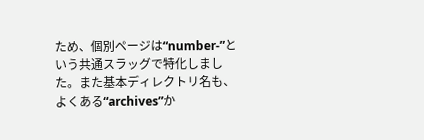ため、個別ページは“number-”という共通スラッグで特化しました。また基本ディレクトリ名も、よくある“archives”か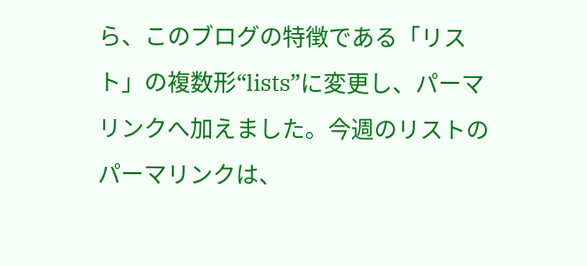ら、このブログの特徴である「リスト」の複数形“lists”に変更し、パーマリンクへ加えました。今週のリストのパーマリンクは、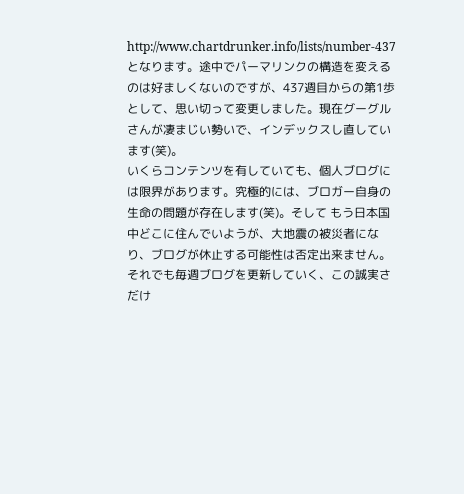http://www.chartdrunker.info/lists/number-437 となります。途中でパーマリンクの構造を変えるのは好ましくないのですが、437週目からの第1歩として、思い切って変更しました。現在グーグルさんが凄まじい勢いで、インデックスし直しています(笑)。
いくらコンテンツを有していても、個人ブログには限界があります。究極的には、ブロガー自身の生命の問題が存在します(笑)。そして もう日本国中どこに住んでいようが、大地震の被災者になり、ブログが休止する可能性は否定出来ません。それでも毎週ブログを更新していく、この誠実さだけ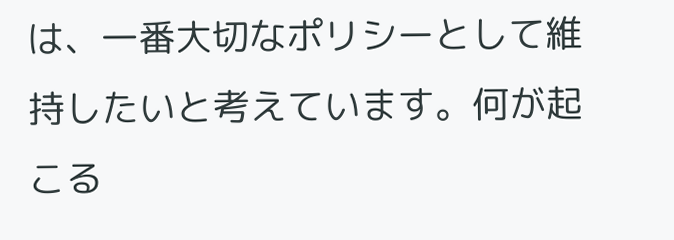は、一番大切なポリシーとして維持したいと考えています。何が起こる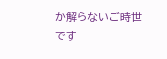か解らないご時世です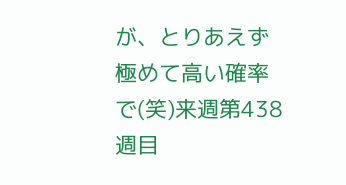が、とりあえず極めて高い確率で(笑)来週第438週目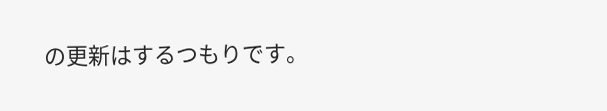の更新はするつもりです。